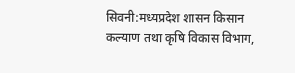सिवनी:मध्यप्रदेश शासन किसान कल्याण तथा कृषि विकास विभाग,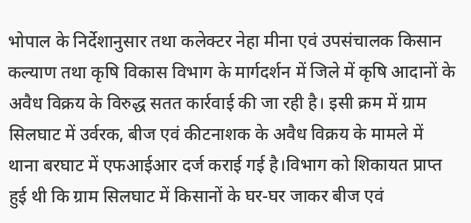भोपाल के निर्देशानुसार तथा कलेक्टर नेहा मीना एवं उपसंचालक किसान कल्याण तथा कृषि विकास विभाग के मार्गदर्शन में जिले में कृषि आदानों के अवैध विक्रय के विरुद्ध सतत कार्रवाई की जा रही है। इसी क्रम में ग्राम सिलघाट में उर्वरक, बीज एवं कीटनाशक के अवैध विक्रय के मामले में थाना बरघाट में एफआईआर दर्ज कराई गई है।विभाग को शिकायत प्राप्त हुई थी कि ग्राम सिलघाट में किसानों के घर-घर जाकर बीज एवं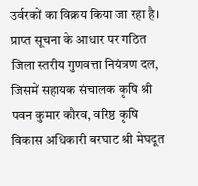उर्वरकों का विक्रय किया जा रहा है।
प्राप्त सूचना के आधार पर गठित जिला स्तरीय गुणवत्ता नियंत्रण दल, जिसमें सहायक संचालक कृषि श्री पवन कुमार कौरव, वरिष्ठ कृषि विकास अधिकारी बरघाट श्री मेघदूत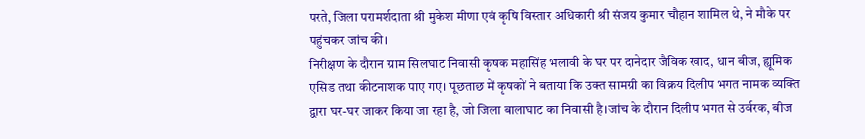परते, जिला परामर्शदाता श्री मुकेश मीणा एवं कृषि विस्तार अधिकारी श्री संजय कुमार चौहान शामिल थे, ने मौके पर पहुंचकर जांच की।
निरीक्षण के दौरान ग्राम सिलघाट निवासी कृषक महासिंह भलावी के घर पर दानेदार जैविक खाद, धान बीज, ह्यूमिक एसिड तथा कीटनाशक पाए गए। पूछताछ में कृषकों ने बताया कि उक्त सामग्री का विक्रय दिलीप भगत नामक व्यक्ति द्वारा घर-घर जाकर किया जा रहा है, जो जिला बालाघाट का निवासी है।जांच के दौरान दिलीप भगत से उर्वरक, बीज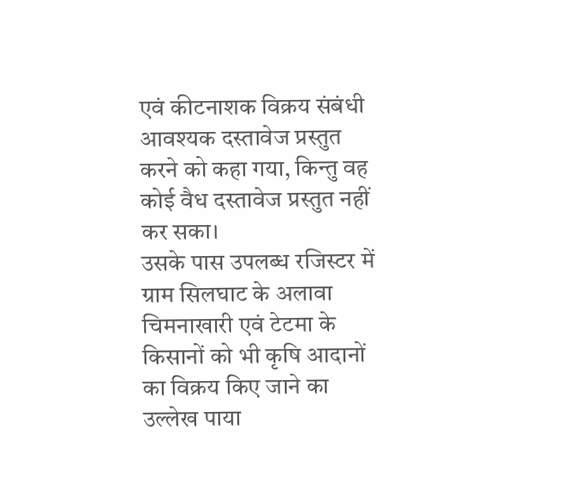एवं कीटनाशक विक्रय संबंधी आवश्यक दस्तावेज प्रस्तुत करने को कहा गया, किन्तु वह कोई वैध दस्तावेज प्रस्तुत नहीं कर सका।
उसके पास उपलब्ध रजिस्टर में ग्राम सिलघाट के अलावा चिमनाखारी एवं टेटमा के किसानों को भी कृषि आदानों का विक्रय किए जाने का उल्लेख पाया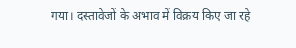गया। दस्तावेजों के अभाव में विक्रय किए जा रहे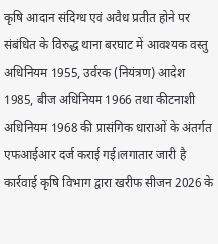कृषि आदान संदिग्ध एवं अवैध प्रतीत होने पर संबंधित के विरुद्ध थाना बरघाट में आवश्यक वस्तु अधिनियम 1955, उर्वरक (नियंत्रण) आदेश 1985, बीज अधिनियम 1966 तथा कीटनाशी अधिनियम 1968 की प्रासंगिक धाराओं के अंतर्गत एफआईआर दर्ज कराई गई।लगातार जारी है कार्रवाई कृषि विभाग द्वारा खरीफ सीजन 2026 के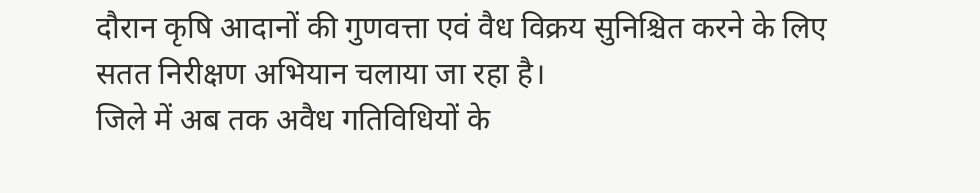दौरान कृषि आदानों की गुणवत्ता एवं वैध विक्रय सुनिश्चित करने के लिए सतत निरीक्षण अभियान चलाया जा रहा है।
जिले में अब तक अवैध गतिविधियों के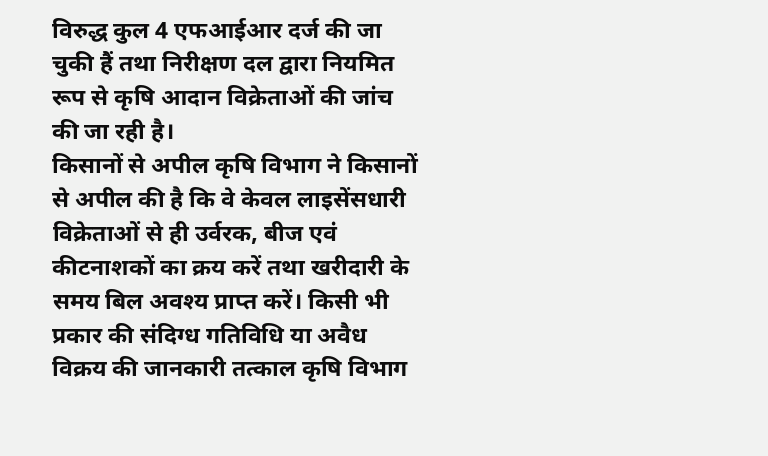विरुद्ध कुल 4 एफआईआर दर्ज की जा चुकी हैं तथा निरीक्षण दल द्वारा नियमित रूप से कृषि आदान विक्रेताओं की जांच की जा रही है।
किसानों से अपील कृषि विभाग ने किसानों से अपील की है कि वे केवल लाइसेंसधारी विक्रेताओं से ही उर्वरक, बीज एवं कीटनाशकों का क्रय करें तथा खरीदारी के समय बिल अवश्य प्राप्त करें। किसी भी प्रकार की संदिग्ध गतिविधि या अवैध विक्रय की जानकारी तत्काल कृषि विभाग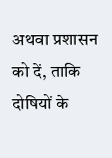अथवा प्रशासन को दें, ताकि दोषियों के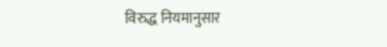विरुद्ध नियमानुसार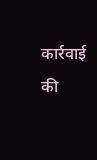कार्रवाई की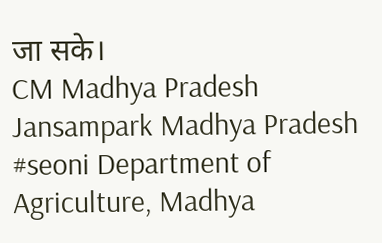जा सके।
CM Madhya Pradesh Jansampark Madhya Pradesh #seoni Department of Agriculture, Madhya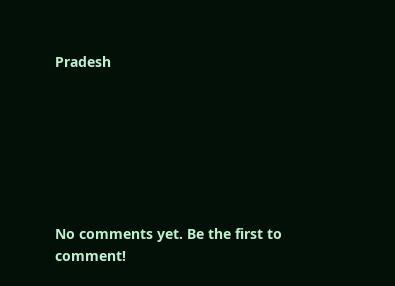Pradesh







No comments yet. Be the first to comment!